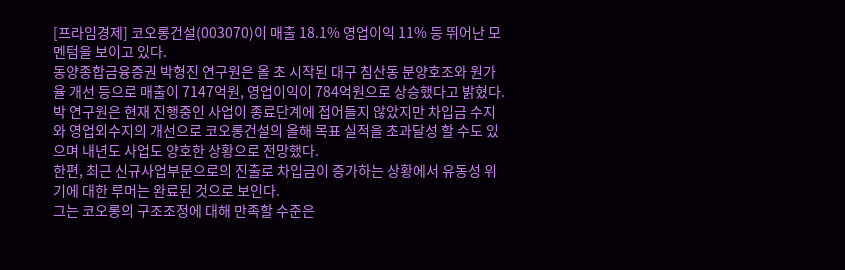[프라임경제] 코오롱건설(003070)이 매출 18.1% 영업이익 11% 등 뛰어난 모멘텀을 보이고 있다.
동양종합금융증권 박형진 연구원은 올 초 시작된 대구 침산동 분양호조와 원가율 개선 등으로 매출이 7147억원, 영업이익이 784억원으로 상승했다고 밝혔다.
박 연구원은 현재 진행중인 사업이 종료단계에 접어들지 않았지만 차입금 수지와 영업외수지의 개선으로 코오롱건설의 올해 목표 실적을 초과달성 할 수도 있으며 내년도 사업도 양호한 상황으로 전망했다.
한편, 최근 신규사업부문으로의 진출로 차입금이 증가하는 상황에서 유동성 위기에 대한 루머는 완료된 것으로 보인다.
그는 코오롱의 구조조정에 대해 만족할 수준은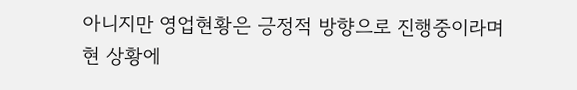아니지만 영업현황은 긍정적 방향으로 진행중이라며 현 상황에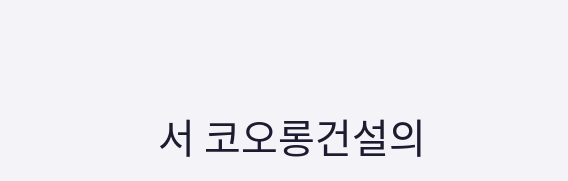서 코오롱건설의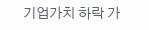기업가치 하락 가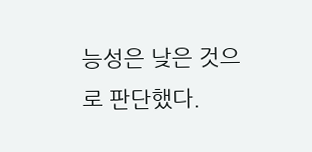능성은 낮은 것으로 판단했다.